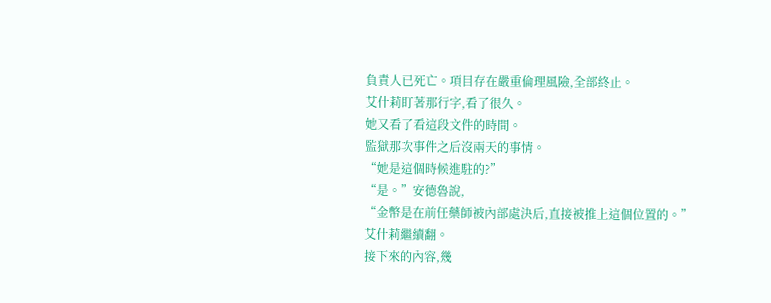負責人已死亡。項目存在嚴重倫理風險,全部終止。
艾什莉盯著那行字,看了很久。
她又看了看這段文件的時間。
監獄那次事件之后沒兩天的事情。
“她是這個時候進駐的?”
“是。”安德魯說,
“金幣是在前任藥師被內部處決后,直接被推上這個位置的。”
艾什莉繼續翻。
接下來的內容,幾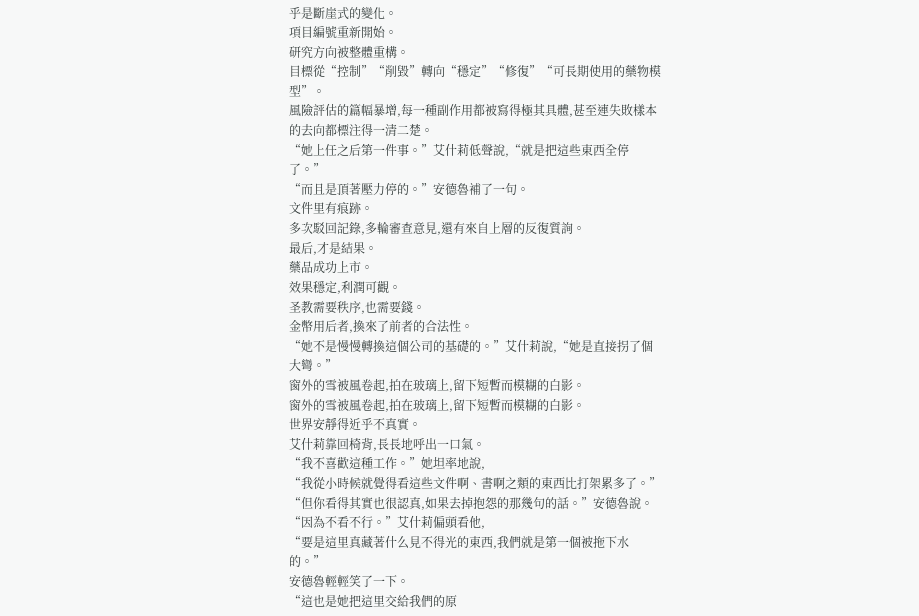乎是斷崖式的變化。
項目編號重新開始。
研究方向被整體重構。
目標從“控制”“削毀”轉向“穩定”“修復”“可長期使用的藥物模型”。
風險評估的篇幅暴增,每一種副作用都被寫得極其具體,甚至連失敗樣本的去向都標注得一清二楚。
“她上任之后第一件事。”艾什莉低聲說,“就是把這些東西全停了。”
“而且是頂著壓力停的。”安德魯補了一句。
文件里有痕跡。
多次駁回記錄,多輪審查意見,還有來自上層的反復質詢。
最后,才是結果。
藥品成功上市。
效果穩定,利潤可觀。
圣教需要秩序,也需要錢。
金幣用后者,換來了前者的合法性。
“她不是慢慢轉換這個公司的基礎的。”艾什莉說,“她是直接拐了個大彎。”
窗外的雪被風卷起,拍在玻璃上,留下短暫而模糊的白影。
窗外的雪被風卷起,拍在玻璃上,留下短暫而模糊的白影。
世界安靜得近乎不真實。
艾什莉靠回椅背,長長地呼出一口氣。
“我不喜歡這種工作。”她坦率地說,
“我從小時候就覺得看這些文件啊、書啊之類的東西比打架累多了。”
“但你看得其實也很認真,如果去掉抱怨的那幾句的話。”安德魯說。
“因為不看不行。”艾什莉偏頭看他,
“要是這里真藏著什么見不得光的東西,我們就是第一個被拖下水的。”
安德魯輕輕笑了一下。
“這也是她把這里交給我們的原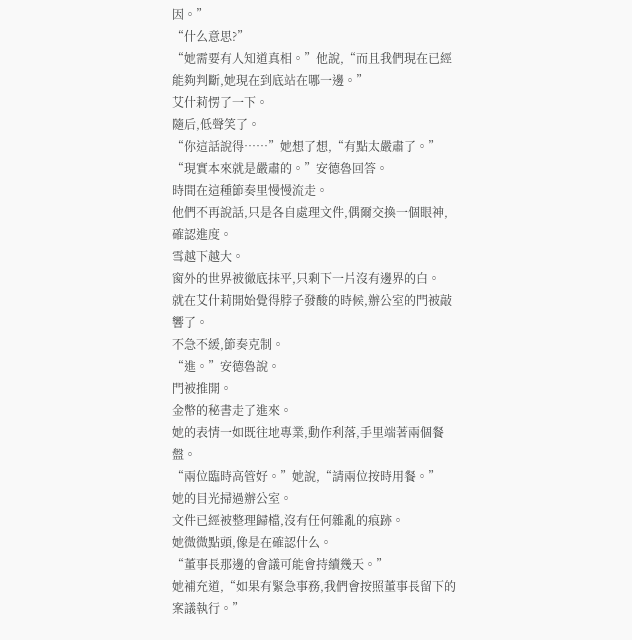因。”
“什么意思?”
“她需要有人知道真相。”他說,“而且我們現在已經能夠判斷,她現在到底站在哪一邊。”
艾什莉愣了一下。
隨后,低聲笑了。
“你這話說得……”她想了想,“有點太嚴肅了。”
“現實本來就是嚴肅的。”安德魯回答。
時間在這種節奏里慢慢流走。
他們不再說話,只是各自處理文件,偶爾交換一個眼神,確認進度。
雪越下越大。
窗外的世界被徹底抹平,只剩下一片沒有邊界的白。
就在艾什莉開始覺得脖子發酸的時候,辦公室的門被敲響了。
不急不緩,節奏克制。
“進。”安德魯說。
門被推開。
金幣的秘書走了進來。
她的表情一如既往地專業,動作利落,手里端著兩個餐盤。
“兩位臨時高管好。”她說,“請兩位按時用餐。”
她的目光掃過辦公室。
文件已經被整理歸檔,沒有任何雜亂的痕跡。
她微微點頭,像是在確認什么。
“董事長那邊的會議可能會持續幾天。”
她補充道,“如果有緊急事務,我們會按照董事長留下的案議執行。”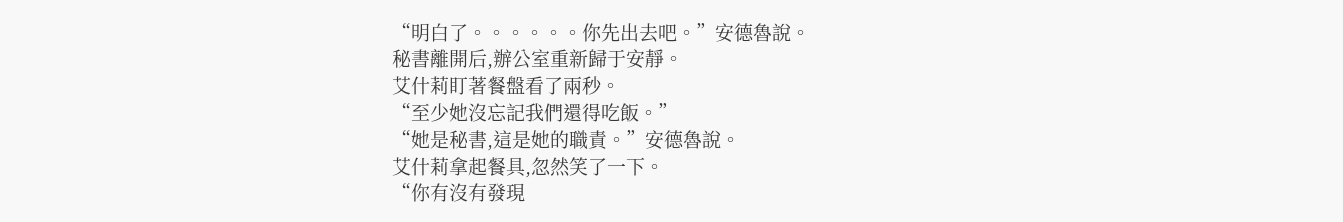“明白了。。。。。。你先出去吧。”安德魯說。
秘書離開后,辦公室重新歸于安靜。
艾什莉盯著餐盤看了兩秒。
“至少她沒忘記我們還得吃飯。”
“她是秘書,這是她的職責。”安德魯說。
艾什莉拿起餐具,忽然笑了一下。
“你有沒有發現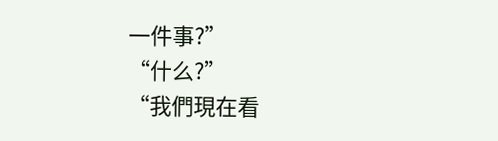一件事?”
“什么?”
“我們現在看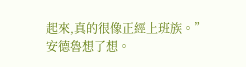起來,真的很像正經上班族。”
安德魯想了想。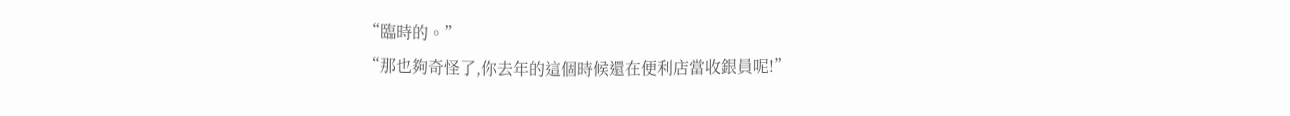“臨時的。”
“那也夠奇怪了,你去年的這個時候還在便利店當收銀員呢!”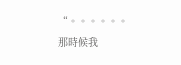“。。。。。。那時候我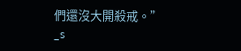們還沒大開殺戒。”
_s